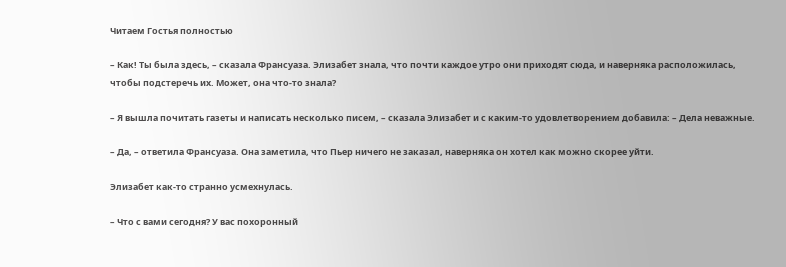Читаем Гостья полностью

– Как! Ты была здесь, – сказала Франсуаза. Элизабет знала, что почти каждое утро они приходят сюда, и наверняка расположилась, чтобы подстеречь их. Может, она что-то знала?

– Я вышла почитать газеты и написать несколько писем, – сказала Элизабет и с каким-то удовлетворением добавила: – Дела неважные.

– Да, – ответила Франсуаза. Она заметила, что Пьер ничего не заказал, наверняка он хотел как можно скорее уйти.

Элизабет как-то странно усмехнулась.

– Что с вами сегодня? У вас похоронный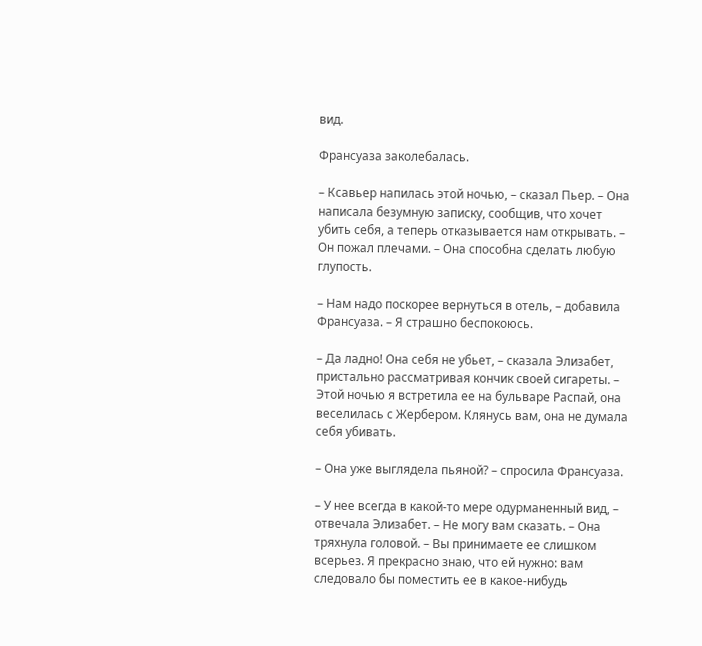вид.

Франсуаза заколебалась.

– Ксавьер напилась этой ночью, – сказал Пьер. – Она написала безумную записку, сообщив, что хочет убить себя, а теперь отказывается нам открывать. – Он пожал плечами. – Она способна сделать любую глупость.

– Нам надо поскорее вернуться в отель, – добавила Франсуаза. – Я страшно беспокоюсь.

– Да ладно! Она себя не убьет, – сказала Элизабет, пристально рассматривая кончик своей сигареты. – Этой ночью я встретила ее на бульваре Распай, она веселилась с Жербером. Клянусь вам, она не думала себя убивать.

– Она уже выглядела пьяной? – спросила Франсуаза.

– У нее всегда в какой-то мере одурманенный вид, – отвечала Элизабет. – Не могу вам сказать. – Она тряхнула головой. – Вы принимаете ее слишком всерьез. Я прекрасно знаю, что ей нужно: вам следовало бы поместить ее в какое-нибудь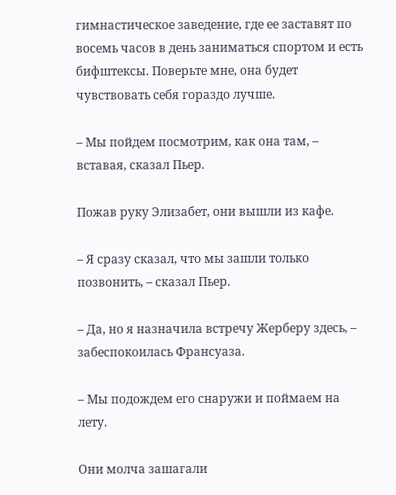гимнастическое заведение, где ее заставят по восемь часов в день заниматься спортом и есть бифштексы. Поверьте мне, она будет чувствовать себя гораздо лучше.

– Мы пойдем посмотрим, как она там, – вставая, сказал Пьер.

Пожав руку Элизабет, они вышли из кафе.

– Я сразу сказал, что мы зашли только позвонить, – сказал Пьер.

– Да, но я назначила встречу Жерберу здесь, – забеспокоилась Франсуаза.

– Мы подождем его снаружи и поймаем на лету.

Они молча зашагали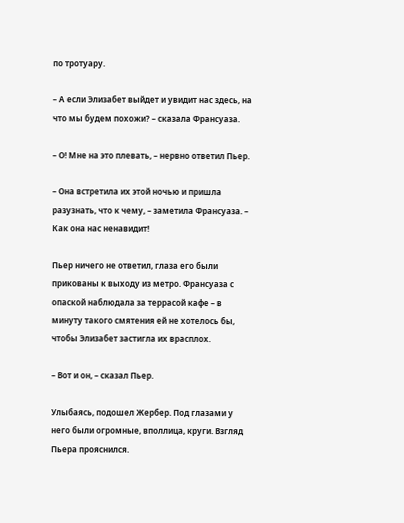по тротуару.

– А если Элизабет выйдет и увидит нас здесь, на что мы будем похожи? – сказала Франсуаза.

– О! Мне на это плевать, – нервно ответил Пьер.

– Она встретила их этой ночью и пришла разузнать, что к чему, – заметила Франсуаза. – Как она нас ненавидит!

Пьер ничего не ответил, глаза его были прикованы к выходу из метро. Франсуаза с опаской наблюдала за террасой кафе – в минуту такого смятения ей не хотелось бы, чтобы Элизабет застигла их врасплох.

– Вот и он, – сказал Пьер.

Улыбаясь, подошел Жербер. Под глазами у него были огромные, вполлица, круги. Взгляд Пьера прояснился.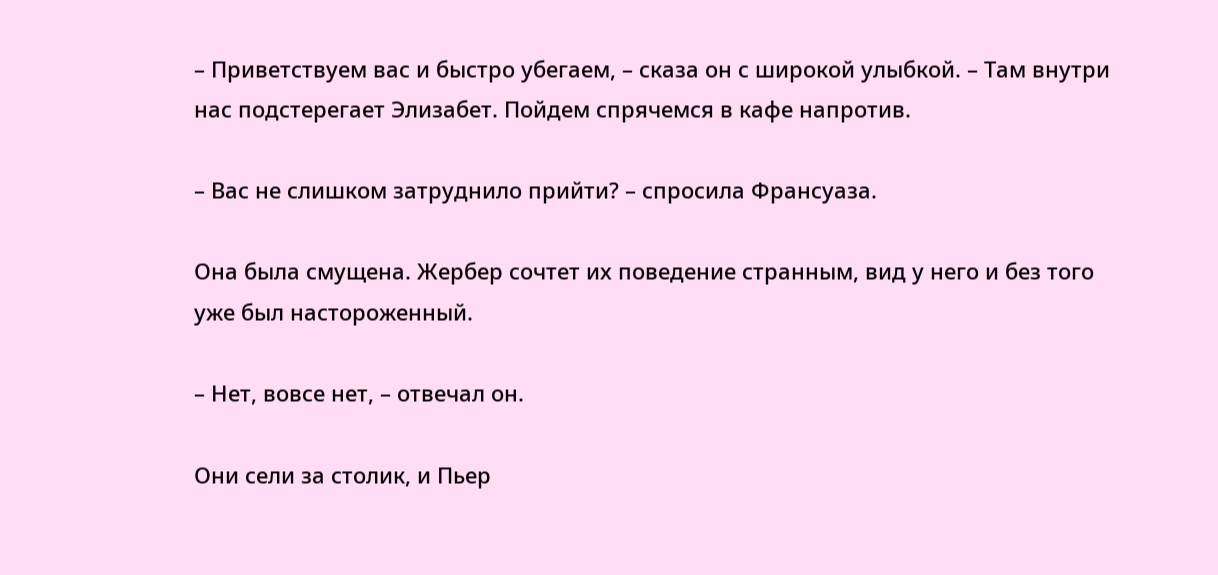– Приветствуем вас и быстро убегаем, – сказа он с широкой улыбкой. – Там внутри нас подстерегает Элизабет. Пойдем спрячемся в кафе напротив.

– Вас не слишком затруднило прийти? – спросила Франсуаза.

Она была смущена. Жербер сочтет их поведение странным, вид у него и без того уже был настороженный.

– Нет, вовсе нет, – отвечал он.

Они сели за столик, и Пьер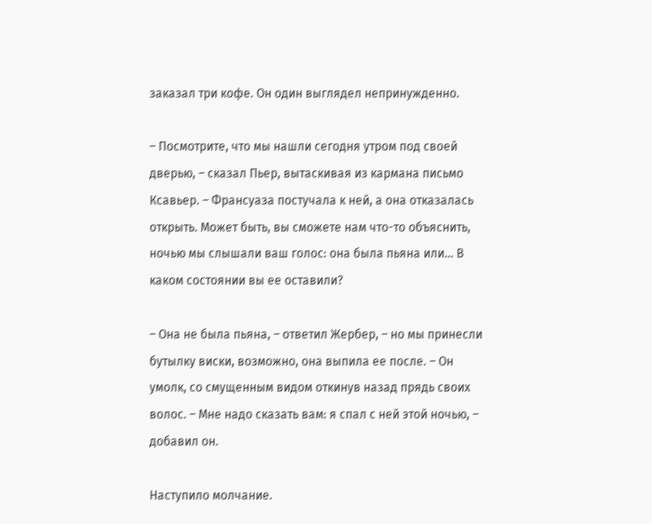заказал три кофе. Он один выглядел непринужденно.

– Посмотрите, что мы нашли сегодня утром под своей дверью, – сказал Пьер, вытаскивая из кармана письмо Ксавьер. – Франсуаза постучала к ней, а она отказалась открыть. Может быть, вы сможете нам что-то объяснить, ночью мы слышали ваш голос: она была пьяна или… В каком состоянии вы ее оставили?

– Она не была пьяна, – ответил Жербер, – но мы принесли бутылку виски, возможно, она выпила ее после. – Он умолк, со смущенным видом откинув назад прядь своих волос. – Мне надо сказать вам: я спал с ней этой ночью, – добавил он.

Наступило молчание.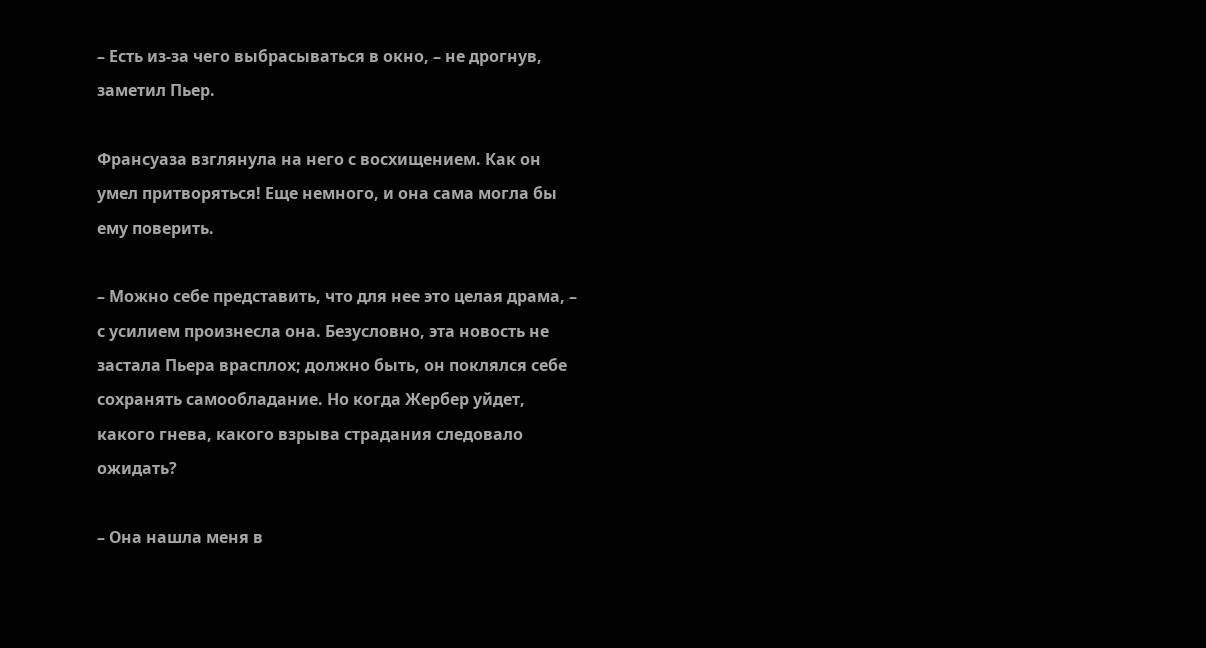– Есть из-за чего выбрасываться в окно, – не дрогнув, заметил Пьер.

Франсуаза взглянула на него с восхищением. Как он умел притворяться! Еще немного, и она сама могла бы ему поверить.

– Можно себе представить, что для нее это целая драма, – с усилием произнесла она. Безусловно, эта новость не застала Пьера врасплох; должно быть, он поклялся себе сохранять самообладание. Но когда Жербер уйдет, какого гнева, какого взрыва страдания следовало ожидать?

– Она нашла меня в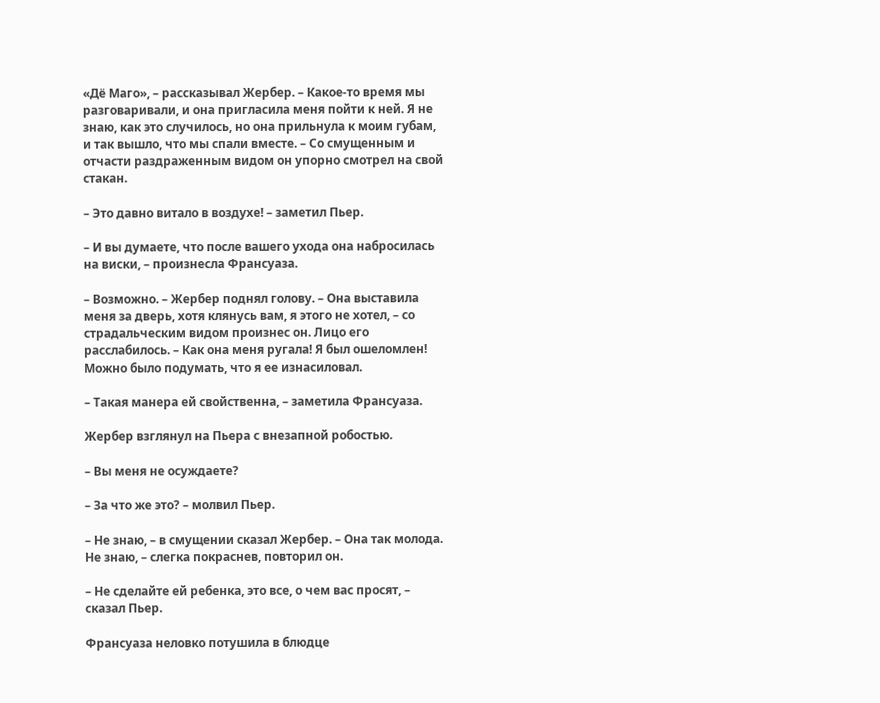«Дё Маго», – рассказывал Жербер. – Какое-то время мы разговаривали, и она пригласила меня пойти к ней. Я не знаю, как это случилось, но она прильнула к моим губам, и так вышло, что мы спали вместе. – Со смущенным и отчасти раздраженным видом он упорно смотрел на свой стакан.

– Это давно витало в воздухе! – заметил Пьер.

– И вы думаете, что после вашего ухода она набросилась на виски, – произнесла Франсуаза.

– Возможно. – Жербер поднял голову. – Она выставила меня за дверь, хотя клянусь вам, я этого не хотел, – со страдальческим видом произнес он. Лицо его расслабилось. – Как она меня ругала! Я был ошеломлен! Можно было подумать, что я ее изнасиловал.

– Такая манера ей свойственна, – заметила Франсуаза.

Жербер взглянул на Пьера с внезапной робостью.

– Вы меня не осуждаете?

– За что же это? – молвил Пьер.

– Не знаю, – в смущении сказал Жербер. – Она так молода. Не знаю, – слегка покраснев, повторил он.

– Не сделайте ей ребенка, это все, о чем вас просят, – сказал Пьер.

Франсуаза неловко потушила в блюдце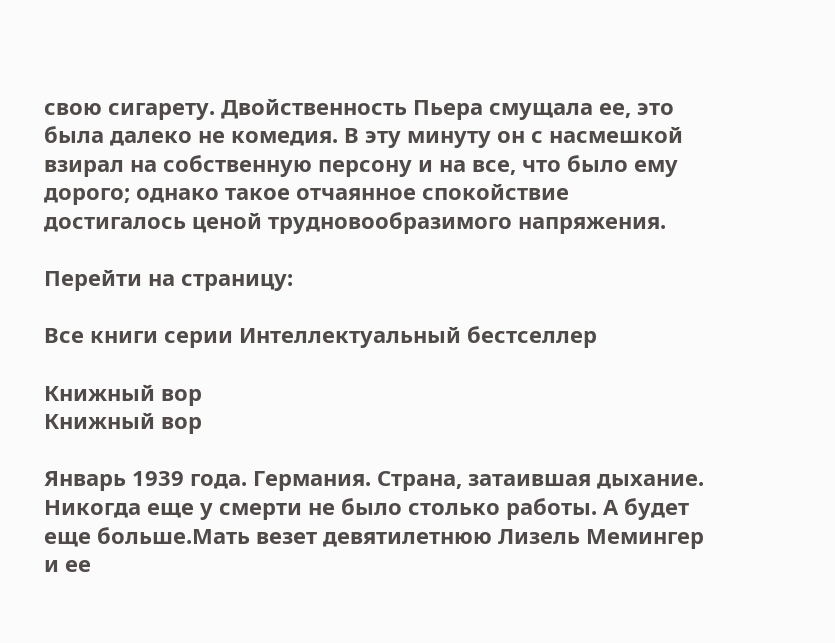свою сигарету. Двойственность Пьера смущала ее, это была далеко не комедия. В эту минуту он с насмешкой взирал на собственную персону и на все, что было ему дорого; однако такое отчаянное спокойствие достигалось ценой трудновообразимого напряжения.

Перейти на страницу:

Все книги серии Интеллектуальный бестселлер

Книжный вор
Книжный вор

Январь 1939 года. Германия. Страна, затаившая дыхание. Никогда еще у смерти не было столько работы. А будет еще больше.Мать везет девятилетнюю Лизель Мемингер и ее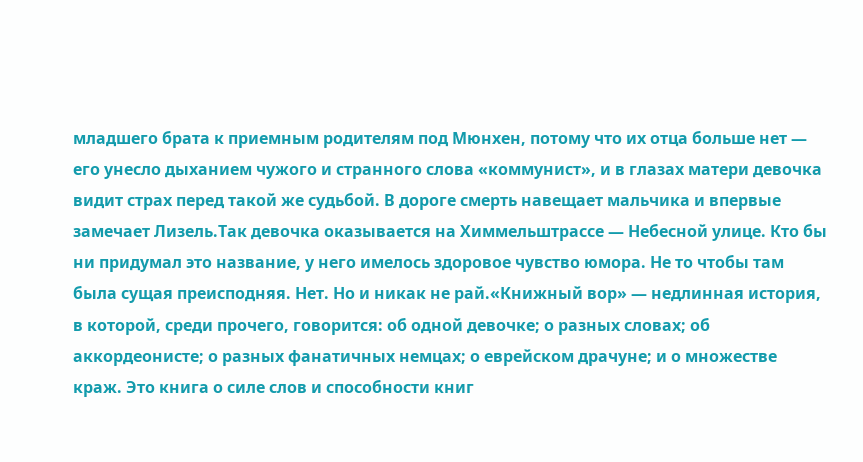младшего брата к приемным родителям под Мюнхен, потому что их отца больше нет — его унесло дыханием чужого и странного слова «коммунист», и в глазах матери девочка видит страх перед такой же судьбой. В дороге смерть навещает мальчика и впервые замечает Лизель.Так девочка оказывается на Химмельштрассе — Небесной улице. Кто бы ни придумал это название, у него имелось здоровое чувство юмора. Не то чтобы там была сущая преисподняя. Нет. Но и никак не рай.«Книжный вор» — недлинная история, в которой, среди прочего, говорится: об одной девочке; о разных словах; об аккордеонисте; о разных фанатичных немцах; о еврейском драчуне; и о множестве краж. Это книга о силе слов и способности книг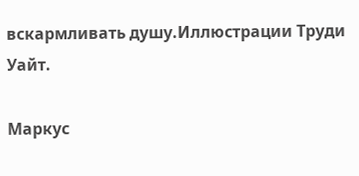вскармливать душу.Иллюстрации Труди Уайт.

Маркус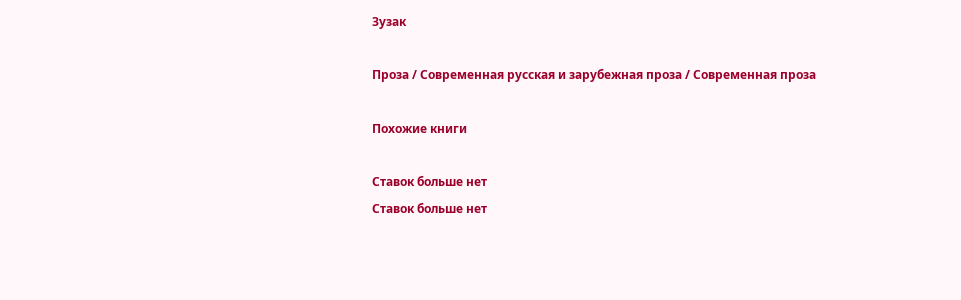Зузак

Проза / Современная русская и зарубежная проза / Современная проза

Похожие книги

Ставок больше нет
Ставок больше нет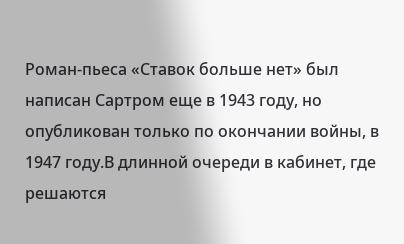Роман-пьеса «Ставок больше нет» был написан Сартром еще в 1943 году, но опубликован только по окончании войны, в 1947 году.В длинной очереди в кабинет, где решаются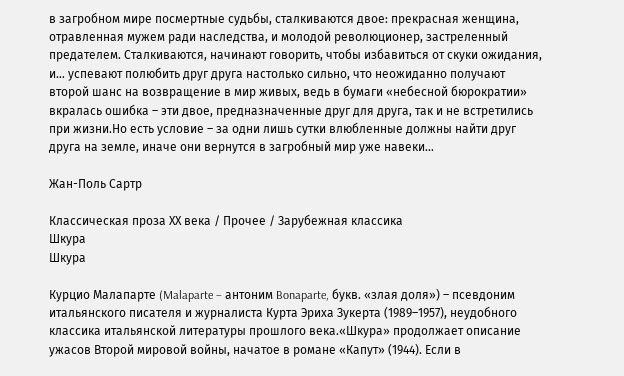в загробном мире посмертные судьбы, сталкиваются двое: прекрасная женщина, отравленная мужем ради наследства, и молодой революционер, застреленный предателем. Сталкиваются, начинают говорить, чтобы избавиться от скуки ожидания, и… успевают полюбить друг друга настолько сильно, что неожиданно получают второй шанс на возвращение в мир живых, ведь в бумаги «небесной бюрократии» вкралась ошибка – эти двое, предназначенные друг для друга, так и не встретились при жизни.Но есть условие – за одни лишь сутки влюбленные должны найти друг друга на земле, иначе они вернутся в загробный мир уже навеки…

Жан-Поль Сартр

Классическая проза ХX века / Прочее / Зарубежная классика
Шкура
Шкура

Курцио Малапарте (Malaparte – антоним Bonaparte, букв. «злая доля») – псевдоним итальянского писателя и журналиста Курта Эриха Зукерта (1989–1957), неудобного классика итальянской литературы прошлого века.«Шкура» продолжает описание ужасов Второй мировой войны, начатое в романе «Капут» (1944). Если в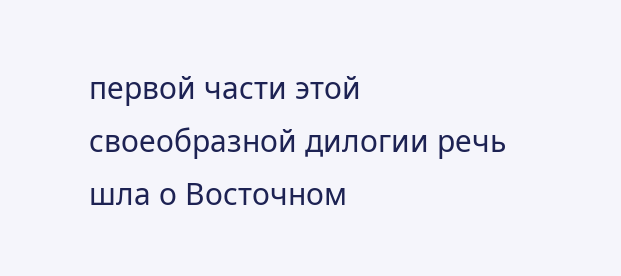первой части этой своеобразной дилогии речь шла о Восточном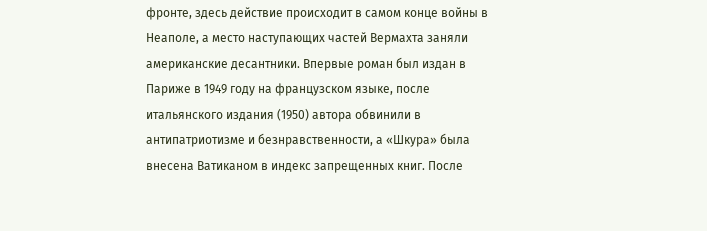фронте, здесь действие происходит в самом конце войны в Неаполе, а место наступающих частей Вермахта заняли американские десантники. Впервые роман был издан в Париже в 1949 году на французском языке, после итальянского издания (1950) автора обвинили в антипатриотизме и безнравственности, а «Шкура» была внесена Ватиканом в индекс запрещенных книг. После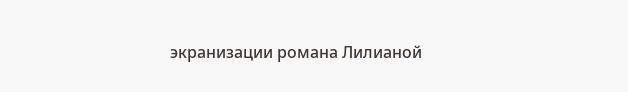экранизации романа Лилианой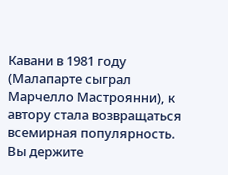Кавани в 1981 году (Малапарте сыграл Марчелло Мастроянни), к автору стала возвращаться всемирная популярность. Вы держите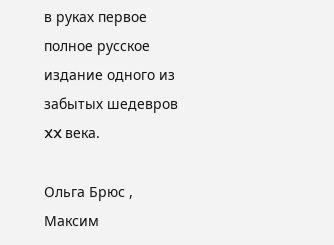в руках первое полное русское издание одного из забытых шедевров XX века.

Ольга Брюс , Максим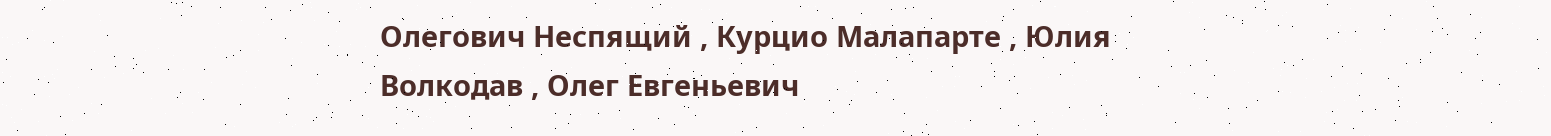Олегович Неспящий , Курцио Малапарте , Юлия Волкодав , Олег Евгеньевич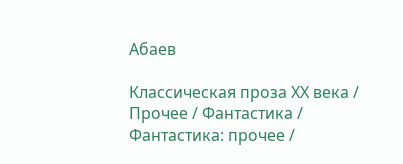Абаев

Классическая проза ХX века / Прочее / Фантастика / Фантастика: прочее /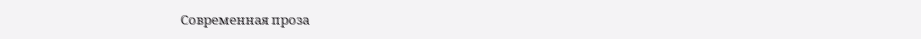Современная проза